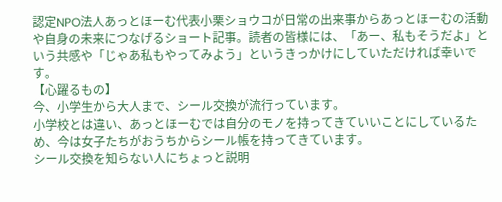認定NPO法人あっとほーむ代表小栗ショウコが日常の出来事からあっとほーむの活動や自身の未来につなげるショート記事。読者の皆様には、「あー、私もそうだよ」という共感や「じゃあ私もやってみよう」というきっかけにしていただければ幸いです。
【心躍るもの】
今、小学生から大人まで、シール交換が流行っています。
小学校とは違い、あっとほーむでは自分のモノを持ってきていいことにしているため、今は女子たちがおうちからシール帳を持ってきています。
シール交換を知らない人にちょっと説明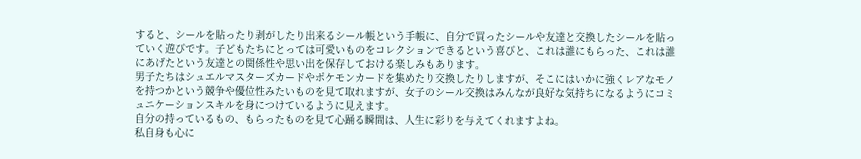すると、シールを貼ったり剥がしたり出来るシール帳という手帳に、自分で買ったシールや友達と交換したシールを貼っていく遊びです。子どもたちにとっては可愛いものをコレクションできるという喜びと、これは誰にもらった、これは誰にあげたという友達との関係性や思い出を保存しておける楽しみもあります。
男子たちはシュエルマスターズカードやポケモンカードを集めたり交換したりしますが、そこにはいかに強くレアなモノを持つかという競争や優位性みたいものを見て取れますが、女子のシール交換はみんなが良好な気持ちになるようにコミュニケーションスキルを身につけているように見えます。
自分の持っているもの、もらったものを見て心踊る瞬間は、人生に彩りを与えてくれますよね。
私自身も心に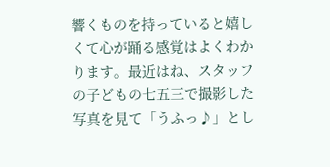響くものを持っていると嬉しくて心が踊る感覚はよくわかります。最近はね、スタッフの子どもの七五三で撮影した写真を見て「うふっ♪」とし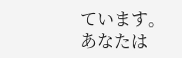ています。
あなたは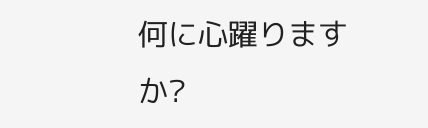何に心躍りますか?